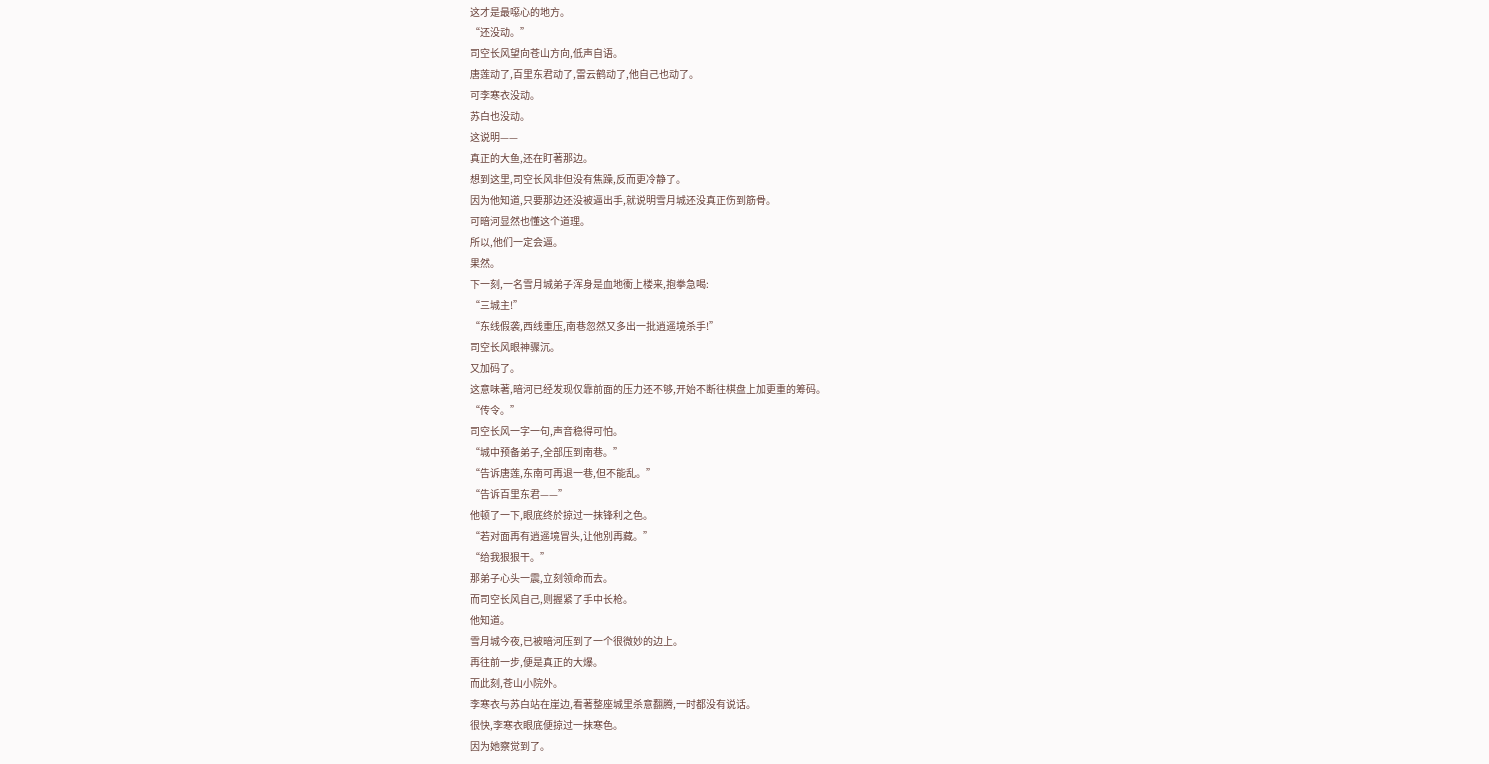这才是最噁心的地方。
“还没动。”
司空长风望向苍山方向,低声自语。
唐莲动了,百里东君动了,雷云鹤动了,他自己也动了。
可李寒衣没动。
苏白也没动。
这说明——
真正的大鱼,还在盯著那边。
想到这里,司空长风非但没有焦躁,反而更冷静了。
因为他知道,只要那边还没被逼出手,就说明雪月城还没真正伤到筋骨。
可暗河显然也懂这个道理。
所以,他们一定会逼。
果然。
下一刻,一名雪月城弟子浑身是血地衝上楼来,抱拳急喝:
“三城主!”
“东线假袭,西线重压,南巷忽然又多出一批逍遥境杀手!”
司空长风眼神骤沉。
又加码了。
这意味著,暗河已经发现仅靠前面的压力还不够,开始不断往棋盘上加更重的筹码。
“传令。”
司空长风一字一句,声音稳得可怕。
“城中预备弟子,全部压到南巷。”
“告诉唐莲,东南可再退一巷,但不能乱。”
“告诉百里东君——”
他顿了一下,眼底终於掠过一抹锋利之色。
“若对面再有逍遥境冒头,让他別再藏。”
“给我狠狠干。”
那弟子心头一震,立刻领命而去。
而司空长风自己,则握紧了手中长枪。
他知道。
雪月城今夜,已被暗河压到了一个很微妙的边上。
再往前一步,便是真正的大爆。
而此刻,苍山小院外。
李寒衣与苏白站在崖边,看著整座城里杀意翻腾,一时都没有说话。
很快,李寒衣眼底便掠过一抹寒色。
因为她察觉到了。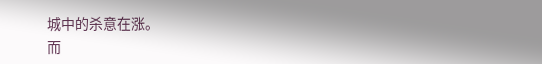城中的杀意在涨。
而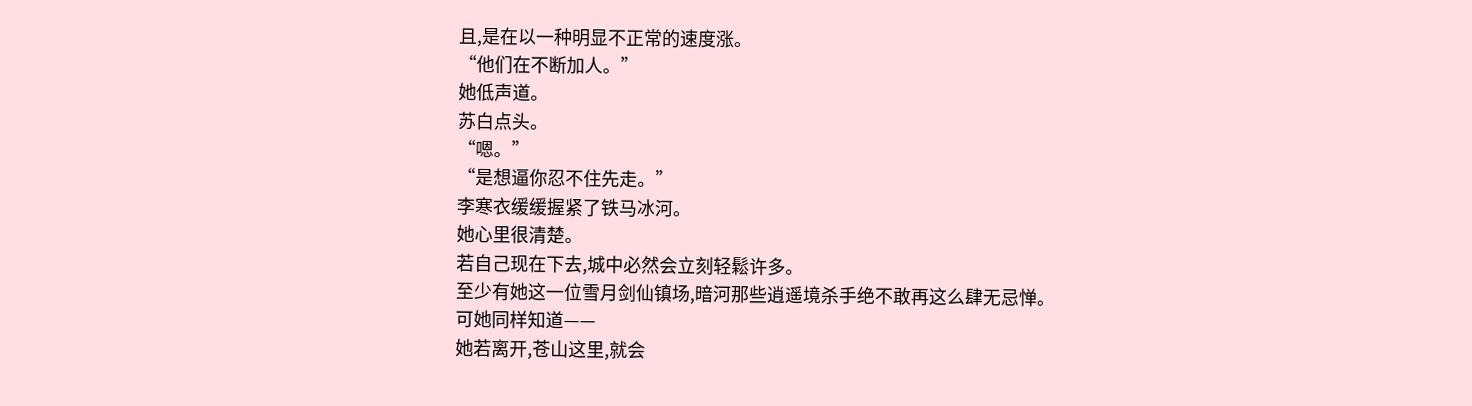且,是在以一种明显不正常的速度涨。
“他们在不断加人。”
她低声道。
苏白点头。
“嗯。”
“是想逼你忍不住先走。”
李寒衣缓缓握紧了铁马冰河。
她心里很清楚。
若自己现在下去,城中必然会立刻轻鬆许多。
至少有她这一位雪月剑仙镇场,暗河那些逍遥境杀手绝不敢再这么肆无忌惮。
可她同样知道——
她若离开,苍山这里,就会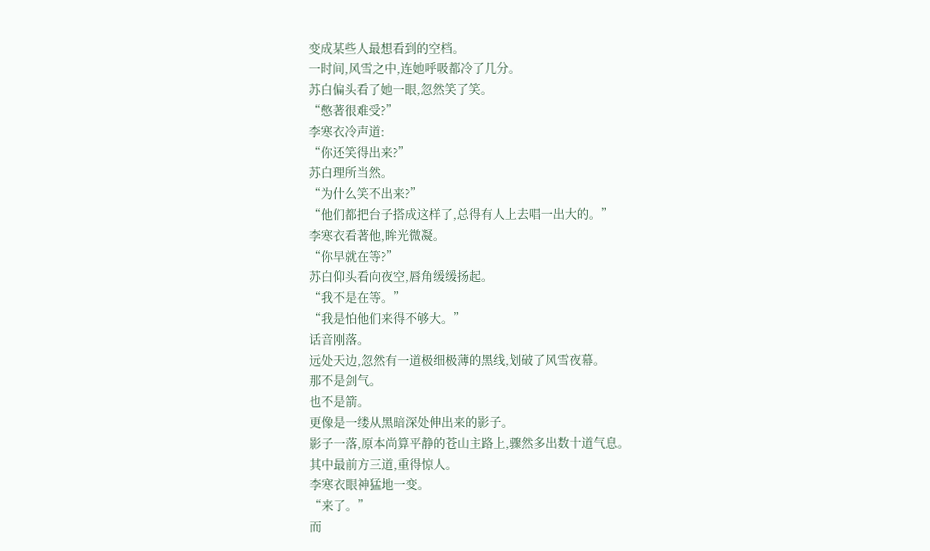变成某些人最想看到的空档。
一时间,风雪之中,连她呼吸都冷了几分。
苏白偏头看了她一眼,忽然笑了笑。
“憋著很难受?”
李寒衣冷声道:
“你还笑得出来?”
苏白理所当然。
“为什么笑不出来?”
“他们都把台子搭成这样了,总得有人上去唱一出大的。”
李寒衣看著他,眸光微凝。
“你早就在等?”
苏白仰头看向夜空,唇角缓缓扬起。
“我不是在等。”
“我是怕他们来得不够大。”
话音刚落。
远处天边,忽然有一道极细极薄的黑线,划破了风雪夜幕。
那不是剑气。
也不是箭。
更像是一缕从黑暗深处伸出来的影子。
影子一落,原本尚算平静的苍山主路上,骤然多出数十道气息。
其中最前方三道,重得惊人。
李寒衣眼神猛地一变。
“来了。”
而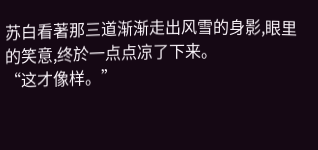苏白看著那三道渐渐走出风雪的身影,眼里的笑意,终於一点点凉了下来。
“这才像样。”